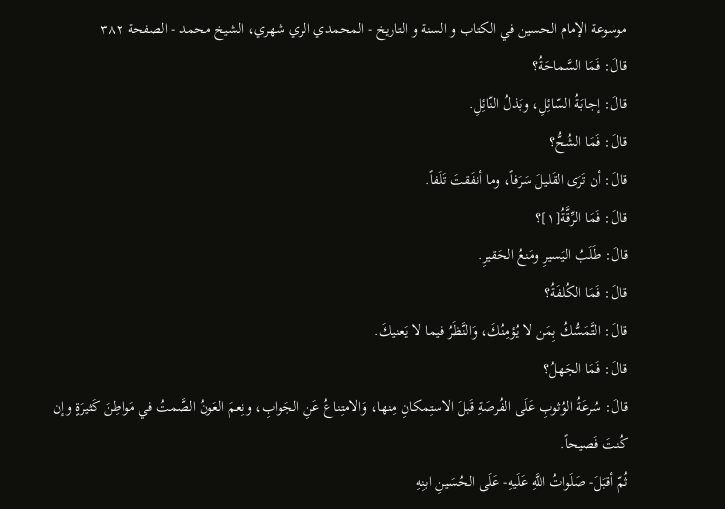موسوعة الإمام الحسين في الكتاب و السنة و التاريخ - المحمدي الري شهري، الشيخ محمد - الصفحة ٣٨٢
قالَ: فَمَا السَّماحَةُ؟
قالَ: إجابَةُ السّائِلِ، وبَذلُ النّائِلِ.
قالَ: فَمَا الشُحُّ؟
قالَ: أن تَرَى القَليلَ سَرَفاً، وما أنفَقتَ تَلَفاً.
قالَ: فَمَا الرِّقَّةُ[١]؟
قالَ: طَلَبُ اليَسيرِ ومَنعُ الحَقيرِ.
قالَ: فَمَا الكُلفَةُ؟
قالَ: التَّمَسُّكُ بِمَن لا يُؤمِنُكَ، وَالنَّظَرُ فيما لا يَعنيكَ.
قالَ: فَمَا الجَهلُ؟
قالَ: سُرعَةُ الوُثوبِ عَلَى الفُرصَةِ قَبلَ الاستِمكانِ مِنها، وَالامتِناعُ عَنِ الجَوابِ، ونِعمَ العَونُ الصَّمتُ في مَواطِنَ كَثيرَةٍ وإن كُنتَ فَصيحاً.
ثُمّ أقبَلَ- صَلَواتُ اللَّهِ عَلَيهِ- عَلَى الحُسَينِ ابنِهِ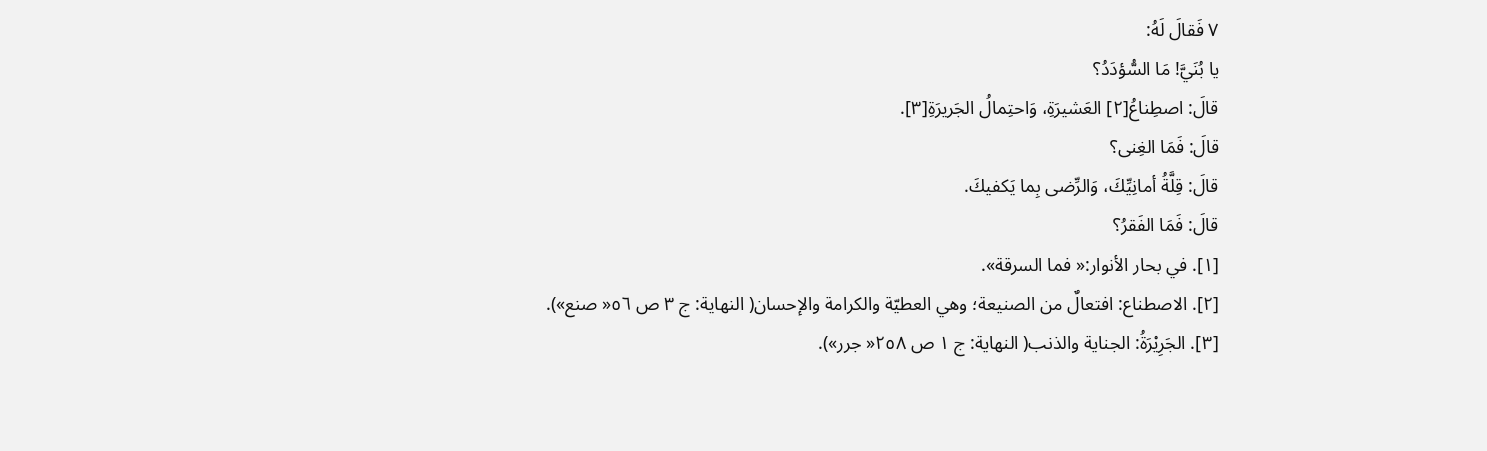٧ فَقالَ لَهُ:
يا بُنَيَّ! مَا السُّؤدَدُ؟
قالَ: اصطِناعُ[٢] العَشيرَةِ، وَاحتِمالُ الجَريرَةِ[٣].
قالَ: فَمَا الغِنى؟
قالَ: قِلَّةُ أمانِيِّكَ، وَالرِّضى بِما يَكفيكَ.
قالَ: فَمَا الفَقرُ؟
[١]. في بحار الأنوار:« فما السرقة».
[٢]. الاصطناع: افتعالٌ من الصنيعة؛ وهي العطيّة والكرامة والإحسان( النهاية: ج ٣ ص ٥٦« صنع»).
[٣]. الجَرِيْرَةُ: الجناية والذنب( النهاية: ج ١ ص ٢٥٨« جرر»).